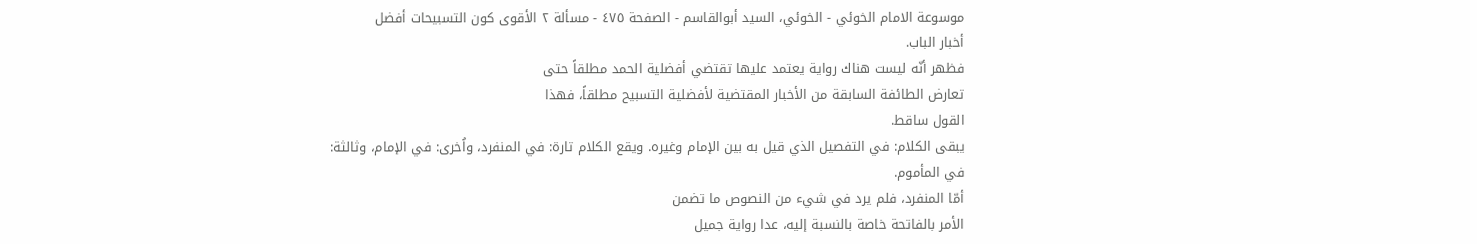موسوعة الامام الخوئي - الخوئي، السيد أبوالقاسم - الصفحة ٤٧٥ - مسألة ٢ الأقوى كون التسبيحات أفضل
أخبار الباب.
فظهر أنّه ليست هناك رواية يعتمد عليها تقتضي أفضلية الحمد مطلقاً حتى
تعارض الطائفة السابقة من الأخبار المقتضية لأفضلية التسبيح مطلقاً، فهذا
القول ساقط.
يبقى الكلام: في التفصيل الذي قيل به بين الإمام وغيره. ويقع الكلام تارة: في المنفرد، واُخرى: في الإمام، وثالثة: في المأموم.
أمّا المنفرد، فلم يرد في شيء من النصوص ما تضمن
الأمر بالفاتحة خاصة بالنسبة إليه، عدا رواية جميل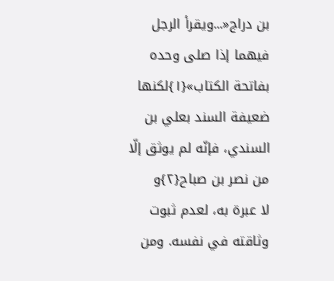بن دراج«...ويقرأ الرجل
فيهما إذا صلى وحده بفاتحة الكتاب»{١}لكنها ضعيفة السند بعلي بن السندي، فإنّه لم يوثق إلّا من نصر بن صباح{٢}و
لا عبرة به، لعدم ثبوت وثاقته في نفسه. ومن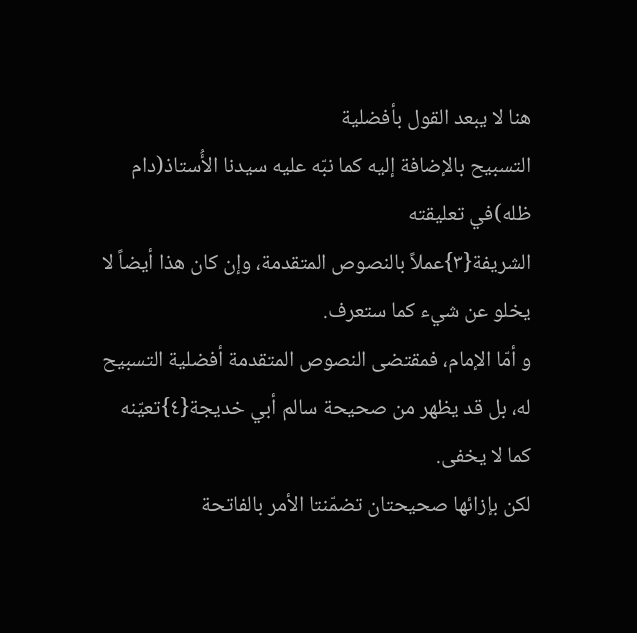هنا لا يبعد القول بأفضلية
التسبيح بالإضافة إليه كما نبّه عليه سيدنا الأُستاذ(دام ظله)في تعليقته
الشريفة{٣}عملاً بالنصوص المتقدمة، وإن كان هذا أيضاً لا يخلو عن شيء كما ستعرف.
و أمّا الإمام، فمقتضى النصوص المتقدمة أفضلية التسبيح له، بل قد يظهر من صحيحة سالم أبي خديجة{٤}تعيّنه كما لا يخفى.
لكن بإزائها صحيحتان تضمّنتا الأمر بالفاتحة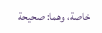خاصة، وهما: صحيحة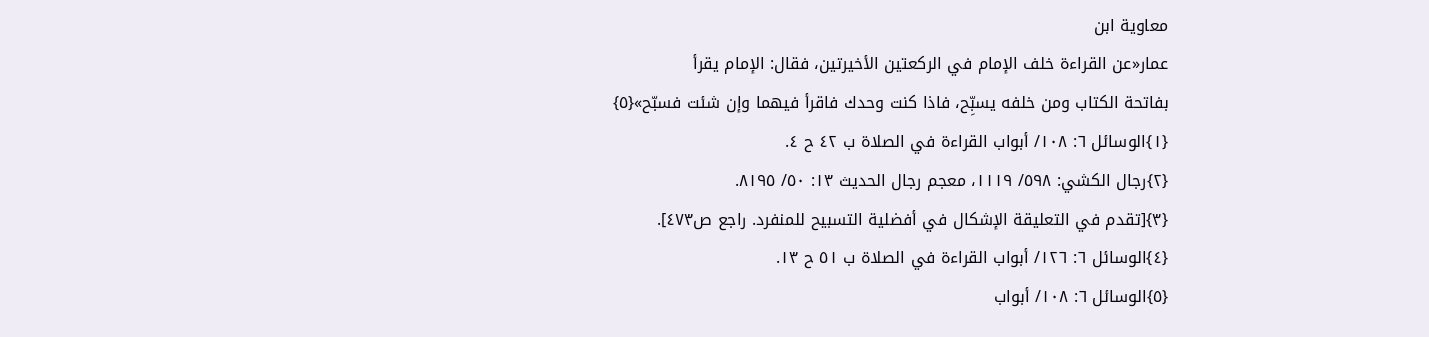معاوية ابن
عمار«عن القراءة خلف الإمام في الركعتين الأخيرتين، فقال: الإمام يقرأ
بفاتحة الكتاب ومن خلفه يسبِّح، فاذا كنت وحدك فاقرأ فيهما وإن شئت فسبّح»{٥}
{١}الوسائل ٦: ١٠٨/ أبواب القراءة في الصلاة ب ٤٢ ح ٤.
{٢}رجال الكشي: ٥٩٨/ ١١١٩، معجم رجال الحديث ١٣: ٥٠/ ٨١٩٥.
{٣}[تقدم في التعليقة الإشكال في أفضلية التسبيح للمنفرد. راجع ص٤٧٣].
{٤}الوسائل ٦: ١٢٦/ أبواب القراءة في الصلاة ب ٥١ ح ١٣.
{٥}الوسائل ٦: ١٠٨/ أبواب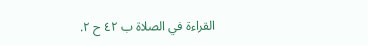القراءة في الصلاة ب ٤٢ ح ٢.